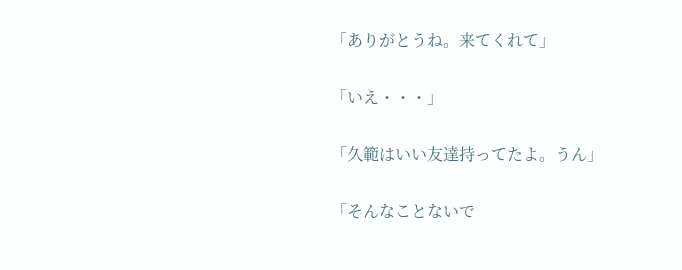「ありがとうね。来てくれて」

「いえ・・・」

「久範はいい友達持ってたよ。うん」

「そんなことないで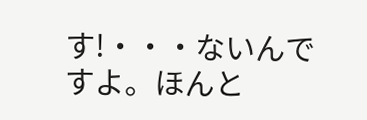す!・・・ないんですよ。ほんと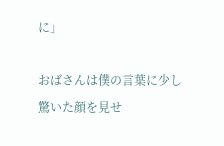に」

おばさんは僕の言葉に少し驚いた顔を見せ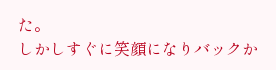た。
しかしすぐに笑顔になりバックか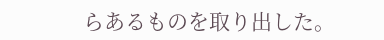らあるものを取り出した。